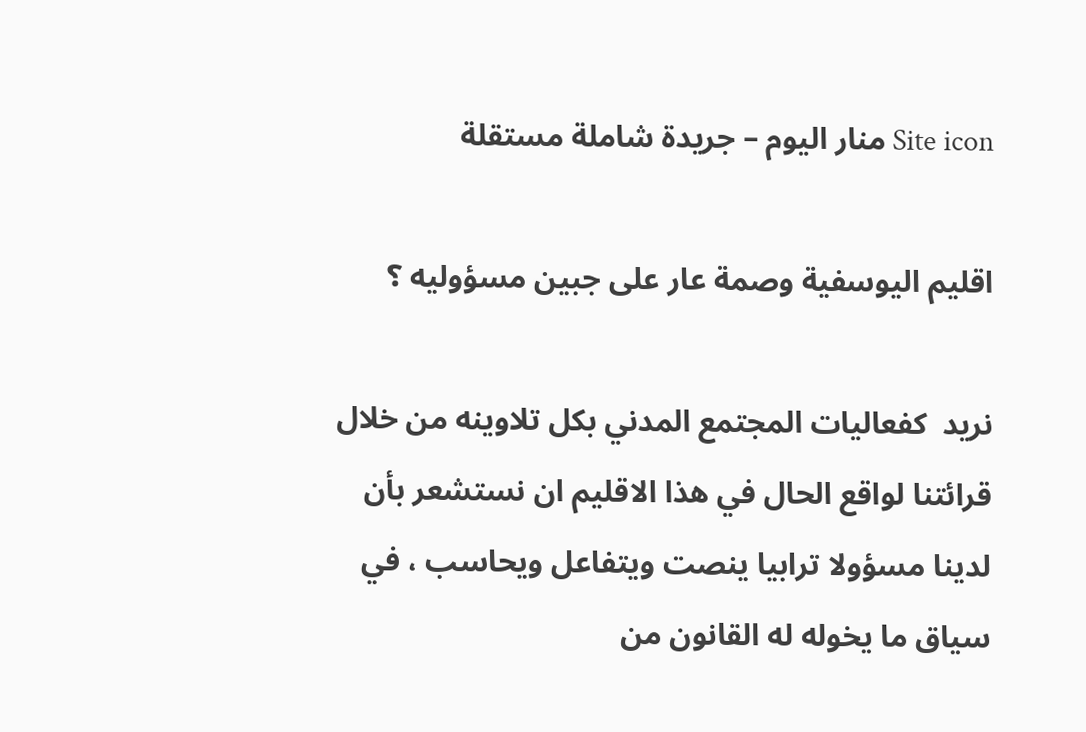Site icon منار اليوم – جريدة شاملة مستقلة

اقليم اليوسفية وصمة عار على جبين مسؤوليه ؟

نريد  كفعاليات المجتمع المدني بكل تلاوينه من خلال قرائتنا لواقع الحال في هذا الاقليم ان نستشعر بأن لدينا مسؤولا ترابيا ينصت ويتفاعل ويحاسب ، في سياق ما يخوله له القانون من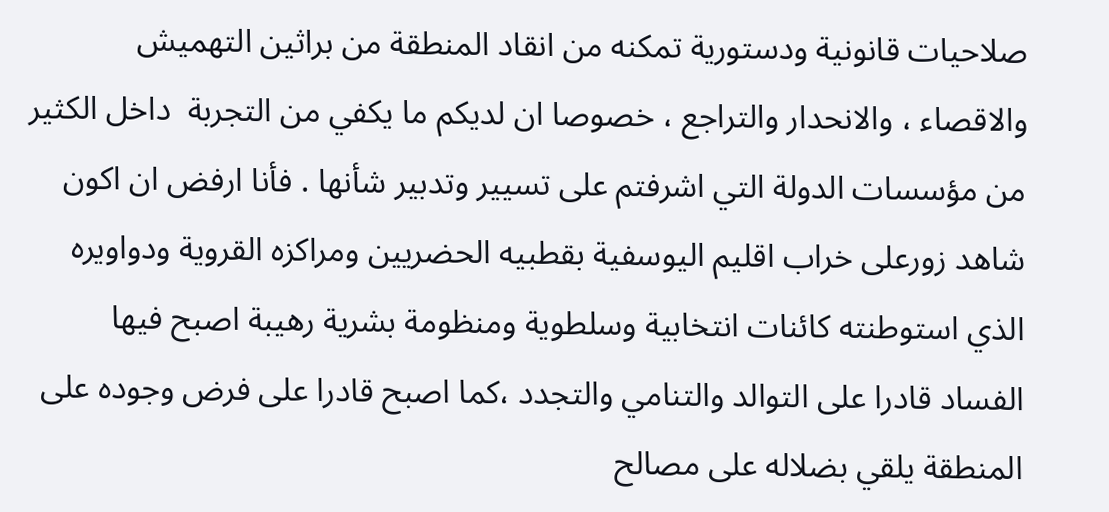صلاحيات قانونية ودستورية تمكنه من انقاد المنطقة من براثين التهميش والاقصاء ، والانحدار والتراجع ، خصوصا ان لديكم ما يكفي من التجربة  داخل الكثير من مؤسسات الدولة التي اشرفتم على تسيير وتدبير شأنها . فأنا ارفض ان اكون شاهد زورعلى خراب اقليم اليوسفية بقطبيه الحضريين ومراكزه القروية ودواويره الذي استوطنته كائنات انتخابية وسلطوية ومنظومة بشرية رهيبة اصبح فيها الفساد قادرا على التوالد والتنامي والتجدد ،كما اصبح قادرا على فرض وجوده على المنطقة يلقي بضلاله على مصالح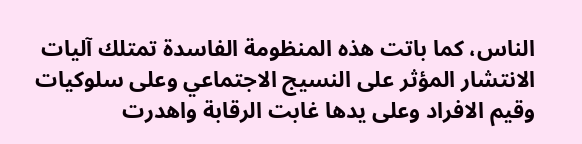الناس، كما باتت هذه المنظومة الفاسدة تمتلك آليات الانتشار المؤثر على النسيج الاجتماعي وعلى سلوكيات وقيم الافراد وعلى يدها غابت الرقابة واهدرت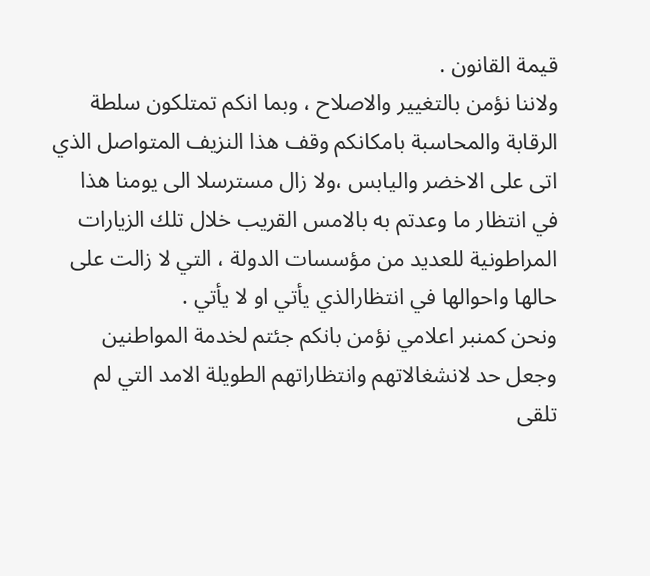قيمة القانون .
ولاننا نؤمن بالتغيير والاصلاح ، وبما انكم تمتلكون سلطة الرقابة والمحاسبة بامكانكم وقف هذا النزيف المتواصل الذي اتى على الاخضر واليابس ،ولا زال مسترسلا الى يومنا هذا في انتظار ما وعدتم به بالامس القريب خلال تلك الزيارات المراطونية للعديد من مؤسسات الدولة ، التي لا زالت على حالها واحوالها في انتظارالذي يأتي او لا يأتي .
ونحن كمنبر اعلامي نؤمن بانكم جئتم لخدمة المواطنين وجعل حد لانشغالاتهم وانتظاراتهم الطويلة الامد التي لم تلقى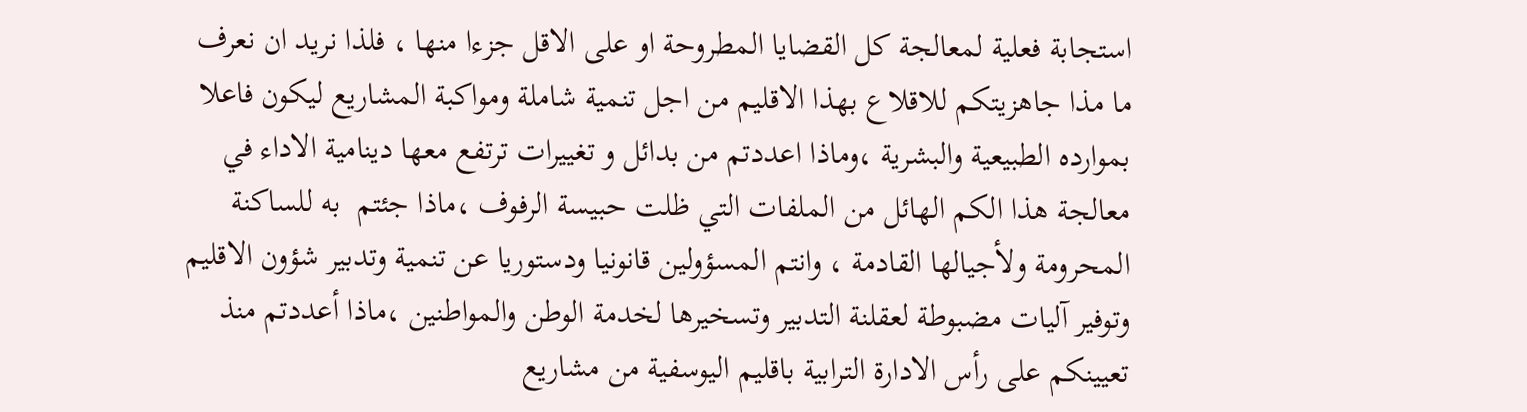استجابة فعلية لمعالجة كل القضايا المطروحة او على الاقل جزءا منها ، فلذا نريد ان نعرف ما مذا جاهزيتكم للاقلاع بهذا الاقليم من اجل تنمية شاملة ومواكبة المشاريع ليكون فاعلا بموارده الطبيعية والبشرية ،وماذا اعددتم من بدائل و تغييرات ترتفع معها دينامية الاداء في معالجة هذا الكم الهائل من الملفات التي ظلت حبيسة الرفوف ،ماذا جئتم  به للساكنة المحرومة ولأجيالها القادمة ، وانتم المسؤولين قانونيا ودستوريا عن تنمية وتدبير شؤون الاقليم وتوفير آليات مضبوطة لعقلنة التدبير وتسخيرها لخدمة الوطن والمواطنين ،ماذا أعددتم منذ تعيينكم على رأس الادارة الترابية باقليم اليوسفية من مشاريع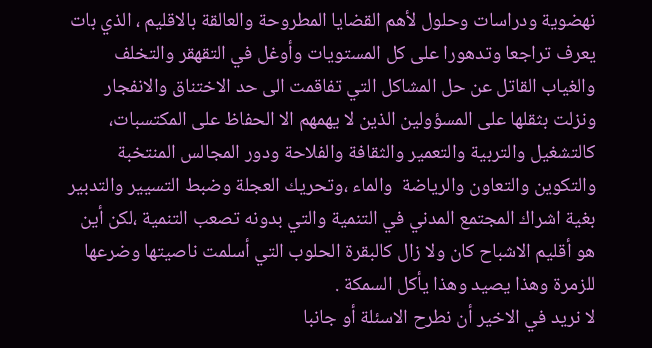نهضوية ودراسات وحلول لأهم القضايا المطروحة والعالقة بالاقليم ، الذي بات يعرف تراجعا وتدهورا على كل المستويات وأوغل في التقهقر والتخلف والغياب القاتل عن حل المشاكل التي تفاقمت الى حد الاختناق والانفجار ونزلت بثقلها على المسؤولين الذين لا يهمهم الا الحفاظ على المكتسبات، كالتشغيل والتربية والتعمير والثقافة والفلاحة ودور المجالس المنتخبة والتكوين والتعاون والرياضة  والماء ،وتحريك العجلة وضبط التسيير والتدبير بغية اشراك المجتمع المدني في التنمية والتي بدونه تصعب التنمية ،لكن أين هو أقليم الاشباح كان ولا زال كالبقرة الحلوب التي أسلمت ناصيتها وضرعها للزمرة وهذا يصيد وهذا يأكل السمكة .
لا نريد في الاخير أن نطرح الاسئلة أو جانبا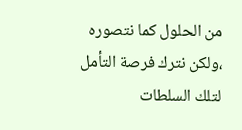من الحلول كما نتصوره ،ولكن نترك فرصة التأمل لتلك السلطات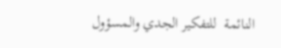النائمة  للتفكير الجدي والمسؤول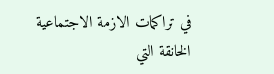في تراكمات الازمة الاجتماعية الخانقة التي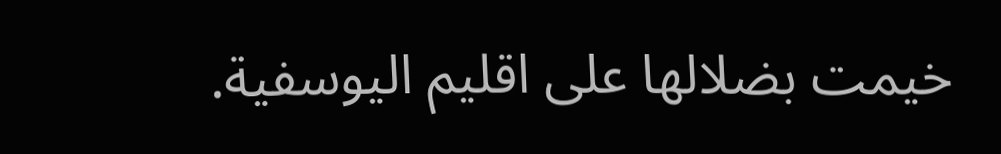خيمت بضلالها على اقليم اليوسفية.